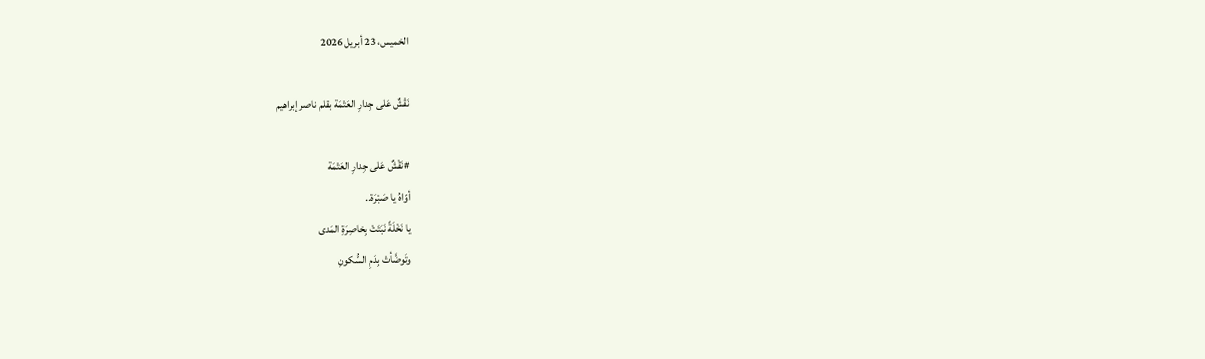الخميس، 23 أبريل 2026

نَقْشٌ عَلى جِدارِ العَتْمَة بقلم ناصر إبراهيم

#نَقْشٌ عَلى جِدارِ العَتْمَة
أوّاهُ يا صَبْرَة..
يا نَخْلَةً نَبَتَتْ بِخاصِرَةِ المَدى
وتَوضَّأتْ بِدَمِ السُّكونِ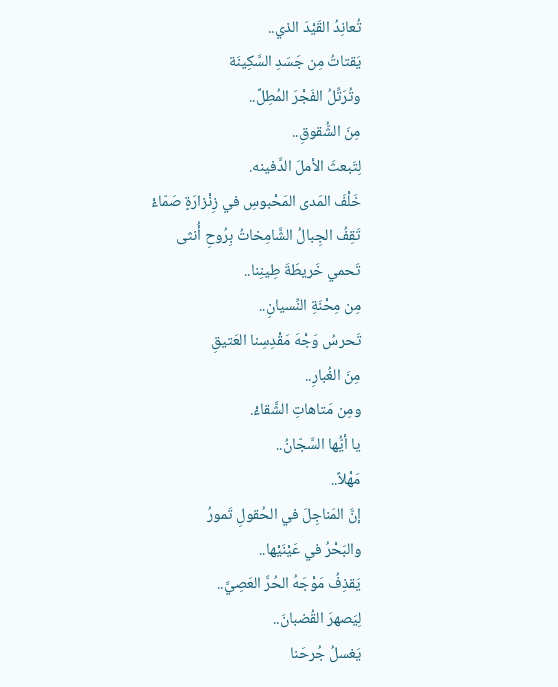تُعانِدُ القَيْدَ الذي..
يَقتاتُ مِن جَسَدِ السَّكِينَة
وتُرَتِّلُ الفَجْرَ المُطِلَّ..
مِنَ الشُّقوقِ..
لِتَبعثَ الأملَ الدَّفينه.
خَلْفَ المَدى المَحْبوسِ في زِنْزارَةٍ صَمّاءْ
تَقِفُ الجِبالُ الشَّامِخاتُ بِرُوحِ أُنثى
تَحمي خَريطَةَ طِينِنا..
مِن مِحْنَةِ النِّسيانِ..
تَحرسُ وَجْهَ مَقْدِسِنا العَتيقِ
مِنَ الغُبارِ..
ومِن مَتاهاتِ الشَّقاءْ.
يا أيُّها السَّجّانُ..
مَهْلاً..
إنَّ المَناجِلَ في الحُقولِ تَمورُ
والبَحْرُ في عَيْنَيْها..
يَقذِفُ مَوْجَهُ الحُرَّ العَصِيَّ..
لِيَصهرَ القُضبانَ..
يَغسلُ جُرحَنا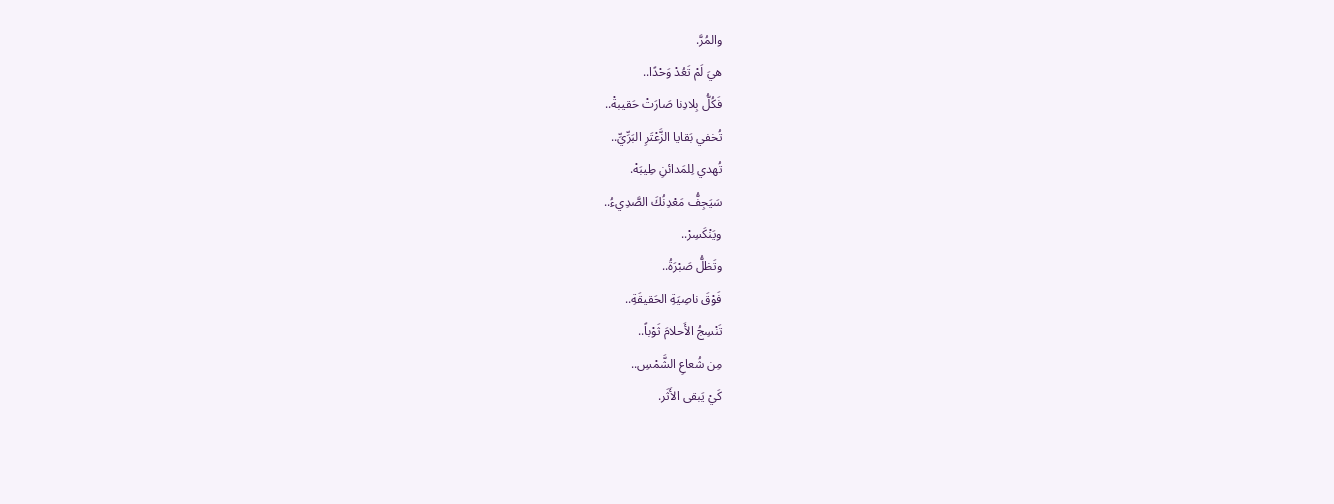والمُرَّ.
هيَ لَمْ تَعُدْ وَحْدًا..
فَكُلُّ بِلادِنا صَارَتْ حَقيبةْ..
تُخفي بَقايا الزَّعْتَرِ البَرِّيِّ..
تُهدي لِلمَدائنِ طِيبَهْ.
سَيَجِفُّ مَعْدِنُكَ الصَّدِيءُ..
ويَنْكَسِرْ..
وتَظلُّ صَبْرَةُ..
فَوْقَ ناصِيَةِ الحَقيقَةِ..
تَنْسِجُ الأَحلامَ ثَوْباً..
مِن شُعاعِ الشَّمْسِ..
كَيْ يَبقى الأَثَر.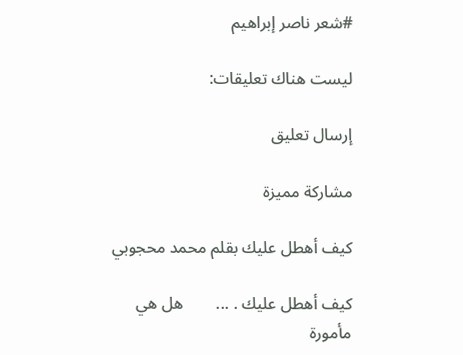#شعر ناصر إبراهيم

ليست هناك تعليقات:

إرسال تعليق

مشاركة مميزة

كيف أهطل عليك بقلم محمد محجوبي

كيف أهطل عليك . ...        هل هي مأمورة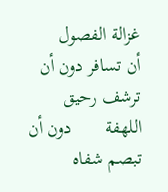غزالة الفصول       أن تسافر دون أن ترشف رحيق اللهفة       دون أن تبصم شفاه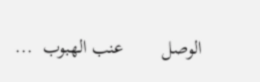الوصل        عنب الهبوب  ...